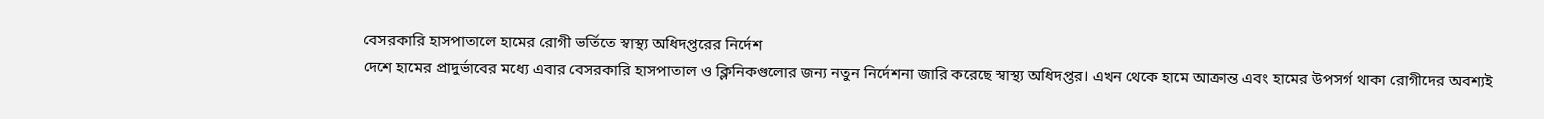বেসরকারি হাসপাতালে হামের রোগী ভর্তিতে স্বাস্থ্য অধিদপ্তরের নির্দেশ
দেশে হামের প্রাদুর্ভাবের মধ্যে এবার বেসরকারি হাসপাতাল ও ক্লিনিকগুলোর জন্য নতুন নির্দেশনা জারি করেছে স্বাস্থ্য অধিদপ্তর। এখন থেকে হামে আক্রান্ত এবং হামের উপসর্গ থাকা রোগীদের অবশ্যই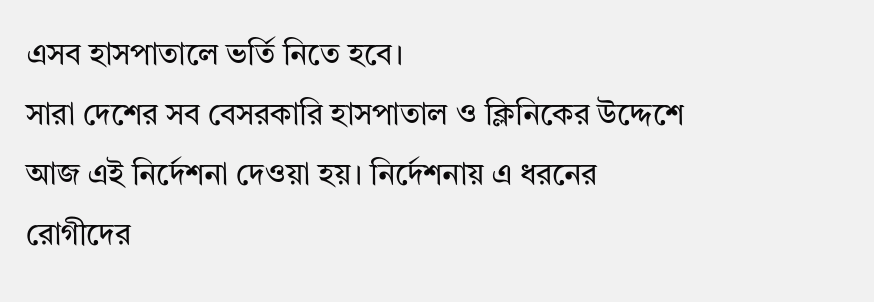এসব হাসপাতালে ভর্তি নিতে হবে।
সারা দেশের সব বেসরকারি হাসপাতাল ও ক্লিনিকের উদ্দেশে আজ এই নির্দেশনা দেওয়া হয়। নির্দেশনায় এ ধরনের রোগীদের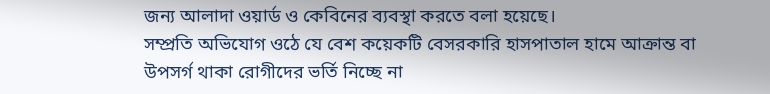জন্য আলাদা ওয়ার্ড ও কেবিনের ব্যবস্থা করতে বলা হয়েছে।
সম্প্রতি অভিযোগ ওঠে যে বেশ কয়েকটি বেসরকারি হাসপাতাল হামে আক্রান্ত বা উপসর্গ থাকা রোগীদের ভর্তি নিচ্ছে না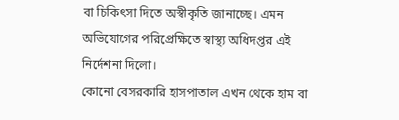বা চিকিৎসা দিতে অস্বীকৃতি জানাচ্ছে। এমন অভিযোগের পরিপ্রেক্ষিতে স্বাস্থ্য অধিদপ্তর এই নির্দেশনা দিলো।
কোনো বেসরকারি হাসপাতাল এখন থেকে হাম বা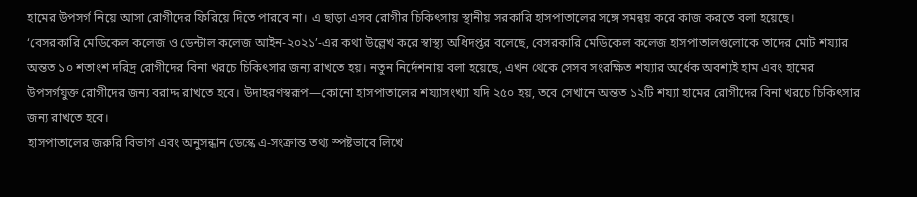হামের উপসর্গ নিয়ে আসা রোগীদের ফিরিয়ে দিতে পারবে না। এ ছাড়া এসব রোগীর চিকিৎসায় স্থানীয় সরকারি হাসপাতালের সঙ্গে সমন্বয় করে কাজ করতে বলা হয়েছে।
‘বেসরকারি মেডিকেল কলেজ ও ডেন্টাল কলেজ আইন-২০২১’-এর কথা উল্লেখ করে স্বাস্থ্য অধিদপ্তর বলেছে, বেসরকারি মেডিকেল কলেজ হাসপাতালগুলোকে তাদের মোট শয্যার অন্তত ১০ শতাংশ দরিদ্র রোগীদের বিনা খরচে চিকিৎসার জন্য রাখতে হয়। নতুন নির্দেশনায় বলা হয়েছে, এখন থেকে সেসব সংরক্ষিত শয্যার অর্ধেক অবশ্যই হাম এবং হামের উপসর্গযুক্ত রোগীদের জন্য বরাদ্দ রাখতে হবে। উদাহরণস্বরূপ—কোনো হাসপাতালের শয্যাসংখ্যা যদি ২৫০ হয়, তবে সেখানে অন্তত ১২টি শয্যা হামের রোগীদের বিনা খরচে চিকিৎসার জন্য রাখতে হবে।
হাসপাতালের জরুরি বিভাগ এবং অনুসন্ধান ডেস্কে এ-সংক্রান্ত তথ্য স্পষ্টভাবে লিখে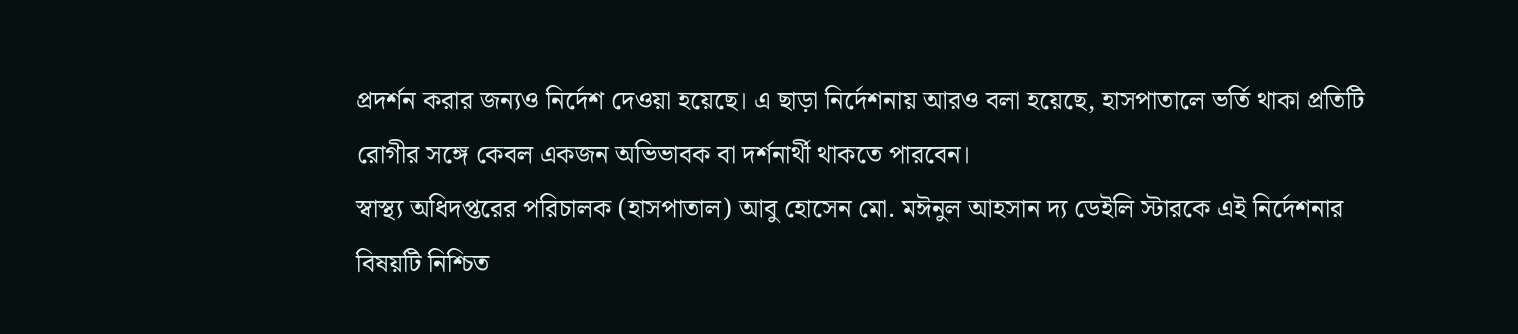প্রদর্শন করার জন্যও নির্দেশ দেওয়া হয়েছে। এ ছাড়া নির্দেশনায় আরও বলা হয়েছে, হাসপাতালে ভর্তি থাকা প্রতিটি রোগীর সঙ্গে কেবল একজন অভিভাবক বা দর্শনার্থী থাকতে পারবেন।
স্বাস্থ্য অধিদপ্তরের পরিচালক (হাসপাতাল) আবু হোসেন মো. মঈনুল আহসান দ্য ডেইলি স্টারকে এই নির্দেশনার বিষয়টি নিশ্চিত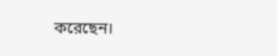করেছেন।